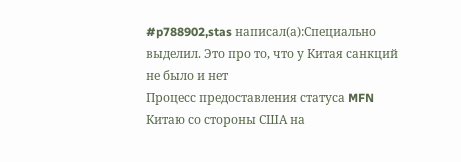#p788902,stas написал(а):Специально выделил. Это про то, что у Китая санкций не было и нет
Процесс предоставления статуса MFN Китаю со стороны США на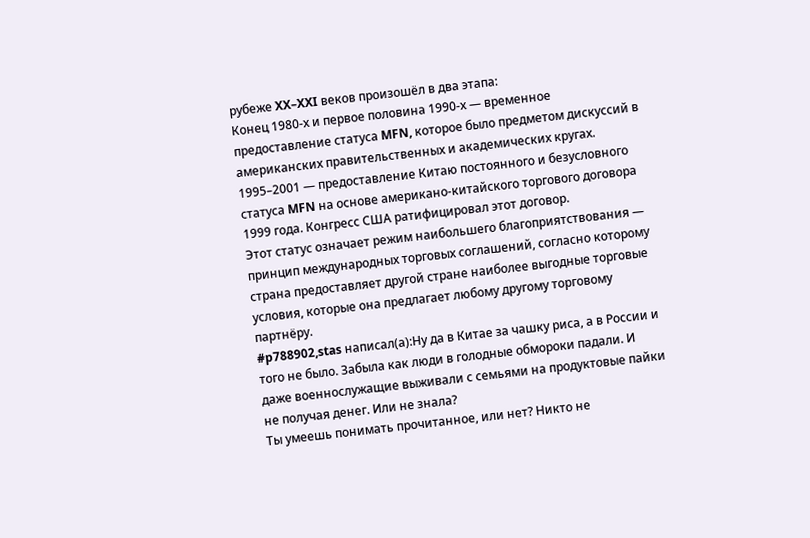рубеже XX–XXI веков произошёл в два этапа:
Конец 1980-х и первое половина 1990-х — временное предоставление статуса MFN, которое было предметом дискуссий в американских правительственных и академических кругах.
1995–2001 — предоставление Китаю постоянного и безусловного статуса MFN на основе американо-китайского торгового договора 1999 года. Конгресс США ратифицировал этот договор.
Этот статус означает режим наибольшего благоприятствования — принцип международных торговых соглашений, согласно которому страна предоставляет другой стране наиболее выгодные торговые условия, которые она предлагает любому другому торговому партнёру.
#p788902,stas написал(а):Ну да в Китае за чашку риса, а в России и того не было. Забыла как люди в голодные обмороки падали. И даже военнослужащие выживали с семьями на продуктовые пайки не получая денег. Или не знала?
Ты умеешь понимать прочитанное, или нет? Никто не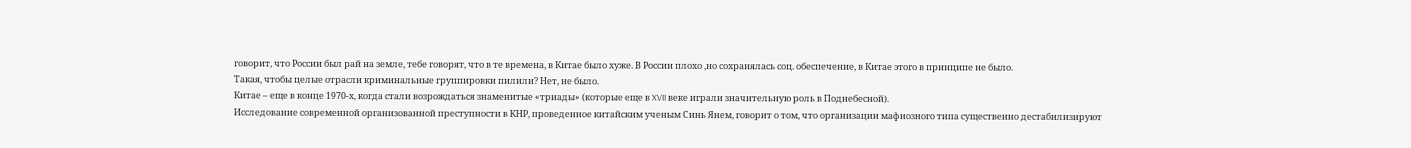говорит, что России был рай на земле, тебе говорят, что в те времена, в Китае было хуже. В России плохо ,но сохранялась соц. обеспечение, в Китае этого в принципе не было.
Такая, чтобы целые отрасли криминальные группировки пилили? Нет, не было.
Китае – еще в конце 1970-х, когда стали возрождаться знаменитые «триады» (которые еще в XVII веке играли значительную роль в Поднебесной).
Исследование современной организованной преступности в КНР, проведенное китайским ученым Синь Янем, говорит о том, что организации мафиозного типа существенно дестабилизируют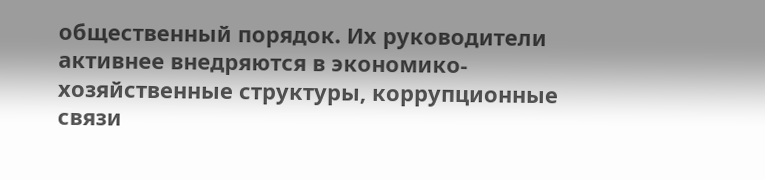общественный порядок. Их руководители активнее внедряются в экономико-хозяйственные структуры, коррупционные связи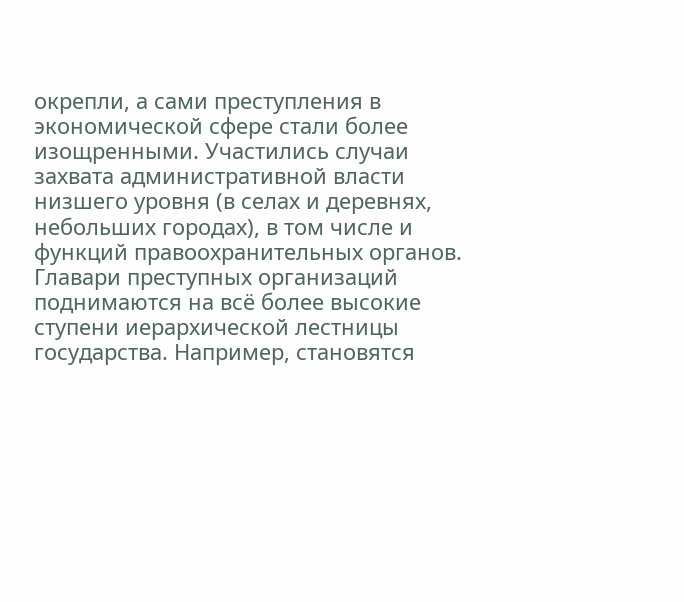окрепли, а сами преступления в экономической сфере стали более изощренными. Участились случаи захвата административной власти низшего уровня (в селах и деревнях, небольших городах), в том числе и функций правоохранительных органов.
Главари преступных организаций поднимаются на всё более высокие ступени иерархической лестницы государства. Например, становятся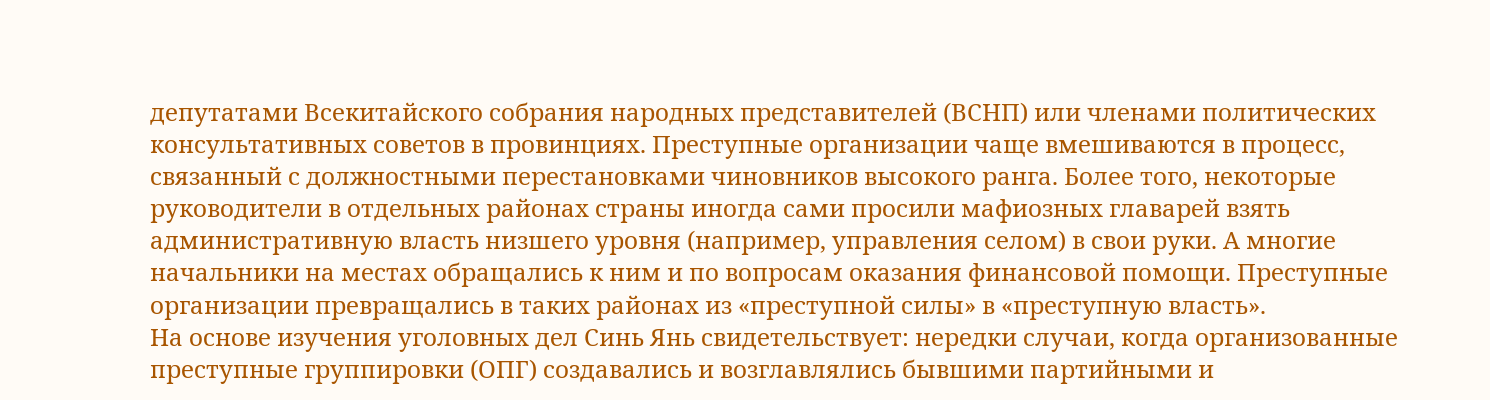депутатами Всекитайского собрания народных представителей (ВСНП) или членами политических консультативных советов в провинциях. Преступные организации чаще вмешиваются в процесс, связанный с должностными перестановками чиновников высокого ранга. Более того, некоторые руководители в отдельных районах страны иногда сами просили мафиозных главарей взять административную власть низшего уровня (например, управления селом) в свои руки. А многие начальники на местах обращались к ним и по вопросам оказания финансовой помощи. Преступные организации превращались в таких районах из «преступной силы» в «преступную власть».
На основе изучения уголовных дел Синь Янь свидетельствует: нередки случаи, когда организованные преступные группировки (ОПГ) создавались и возглавлялись бывшими партийными и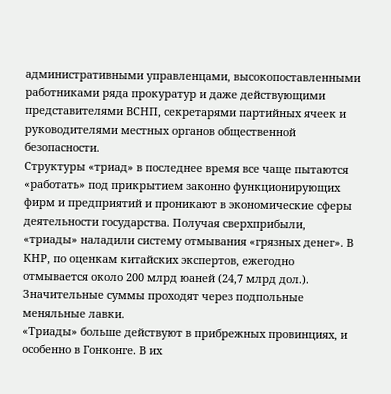административными управленцами, высокопоставленными работниками ряда прокуратур и даже действующими представителями ВСНП, секретарями партийных ячеек и руководителями местных органов общественной безопасности.
Структуры «триад» в последнее время все чаще пытаются «работать» под прикрытием законно функционирующих фирм и предприятий и проникают в экономические сферы деятельности государства. Получая сверхприбыли, «триады» наладили систему отмывания «грязных денег». В КНР, по оценкам китайских экспертов, ежегодно отмывается около 200 млрд юаней (24,7 млрд дол.). Значительные суммы проходят через подпольные меняльные лавки.
«Триады» больше действуют в прибрежных провинциях, и особенно в Гонконге. В их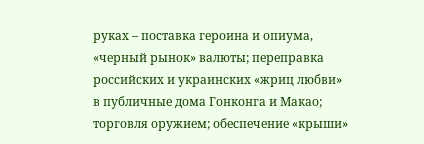руках – поставка героина и опиума, «черный рынок» валюты; переправка российских и украинских «жриц любви» в публичные дома Гонконга и Макао; торговля оружием; обеспечение «крыши»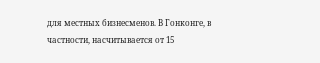для местных бизнесменов. В Гонконге, в частности, насчитывается от 15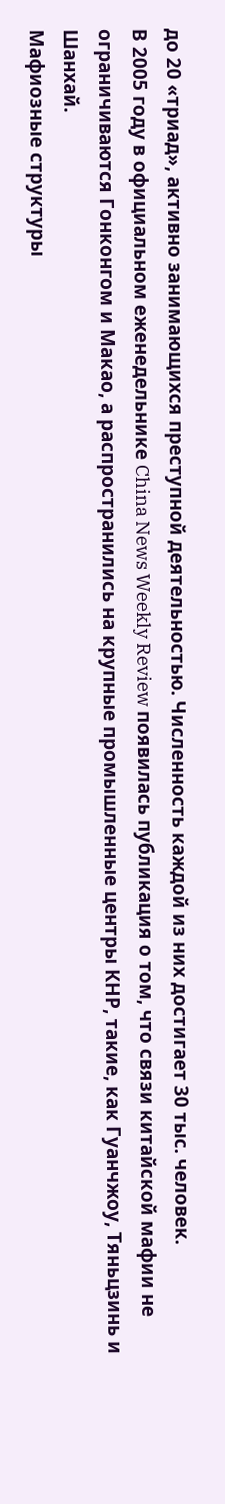до 20 «триад», активно занимающихся преступной деятельностью. Численность каждой из них достигает 30 тыс. человек.
В 2005 году в официальном еженедельнике China News Weekly Review появилась публикация о том, что связи китайской мафии не ограничиваются Гонконгом и Макао, а распространились на крупные промышленные центры КНР, такие, как Гуанчжоу, Тяньцзинь и Шанхай.
Мафиозные структуры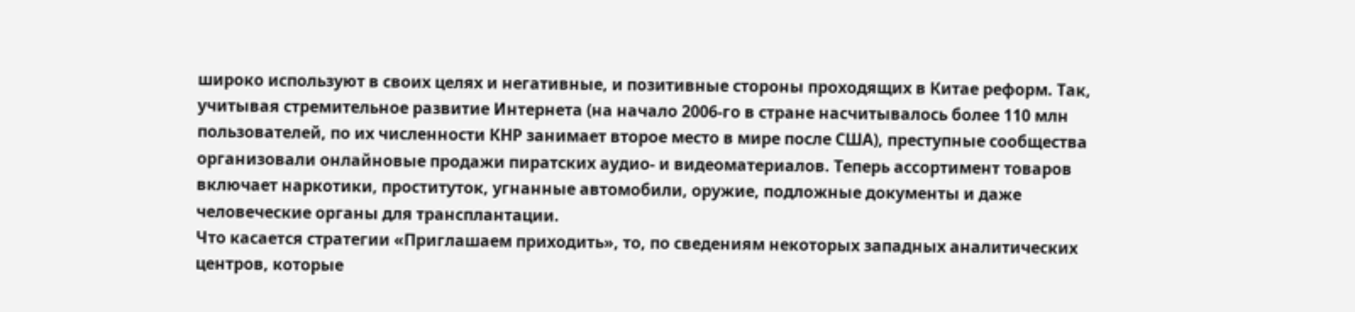широко используют в своих целях и негативные, и позитивные стороны проходящих в Китае реформ. Так, учитывая стремительное развитие Интернета (на начало 2006-го в стране насчитывалось более 110 млн пользователей, по их численности КНР занимает второе место в мире после США), преступные сообщества организовали онлайновые продажи пиратских аудио- и видеоматериалов. Теперь ассортимент товаров включает наркотики, проституток, угнанные автомобили, оружие, подложные документы и даже человеческие органы для трансплантации.
Что касается стратегии «Приглашаем приходить», то, по сведениям некоторых западных аналитических центров, которые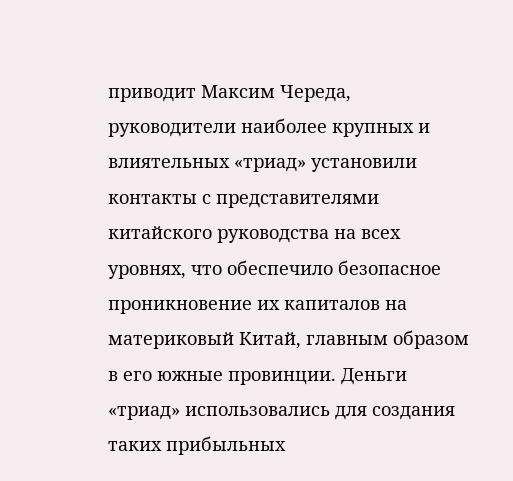приводит Максим Череда, руководители наиболее крупных и влиятельных «триад» установили контакты с представителями китайского руководства на всех уровнях, что обеспечило безопасное проникновение их капиталов на материковый Китай, главным образом в его южные провинции. Деньги «триад» использовались для создания таких прибыльных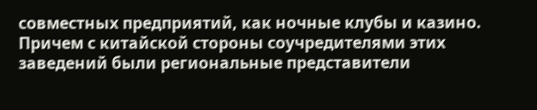совместных предприятий, как ночные клубы и казино. Причем с китайской стороны соучредителями этих заведений были региональные представители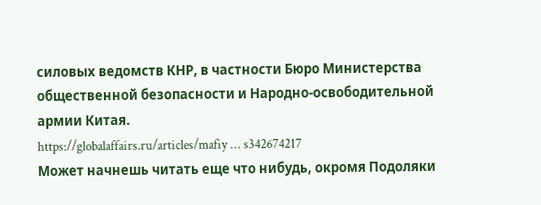силовых ведомств КНР, в частности Бюро Министерства общественной безопасности и Народно-освободительной армии Китая.
https://globalaffairs.ru/articles/mafiy … s342674217
Может начнешь читать еще что нибудь, окромя Подоляки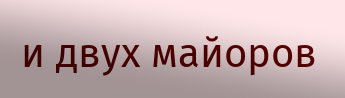и двух майоров